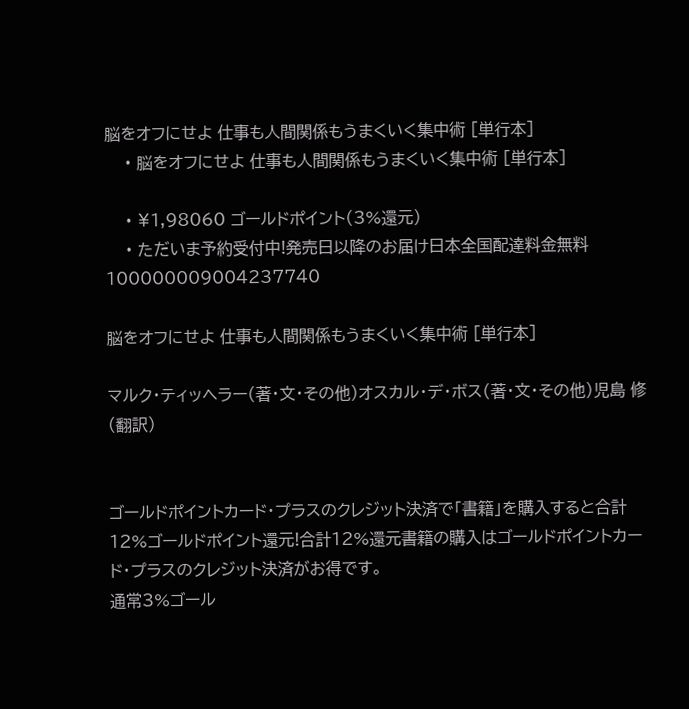脳をオフにせよ 仕事も人間関係もうまくいく集中術 [単行本]
    • 脳をオフにせよ 仕事も人間関係もうまくいく集中術 [単行本]

    • ¥1,98060 ゴールドポイント(3%還元)
    • ただいま予約受付中!発売日以降のお届け日本全国配達料金無料
100000009004237740

脳をオフにせよ 仕事も人間関係もうまくいく集中術 [単行本]

マルク・ティッヘラー(著・文・その他)オスカル・デ・ボス(著・文・その他)児島 修(翻訳)


ゴールドポイントカード・プラスのクレジット決済で「書籍」を購入すると合計12%ゴールドポイント還元!合計12%還元書籍の購入はゴールドポイントカード・プラスのクレジット決済がお得です。
通常3%ゴール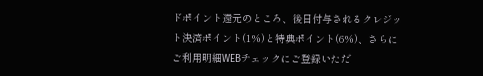ドポイント還元のところ、後日付与されるクレジット決済ポイント(1%)と特典ポイント(6%)、さらにご利用明細WEBチェックにご登録いただ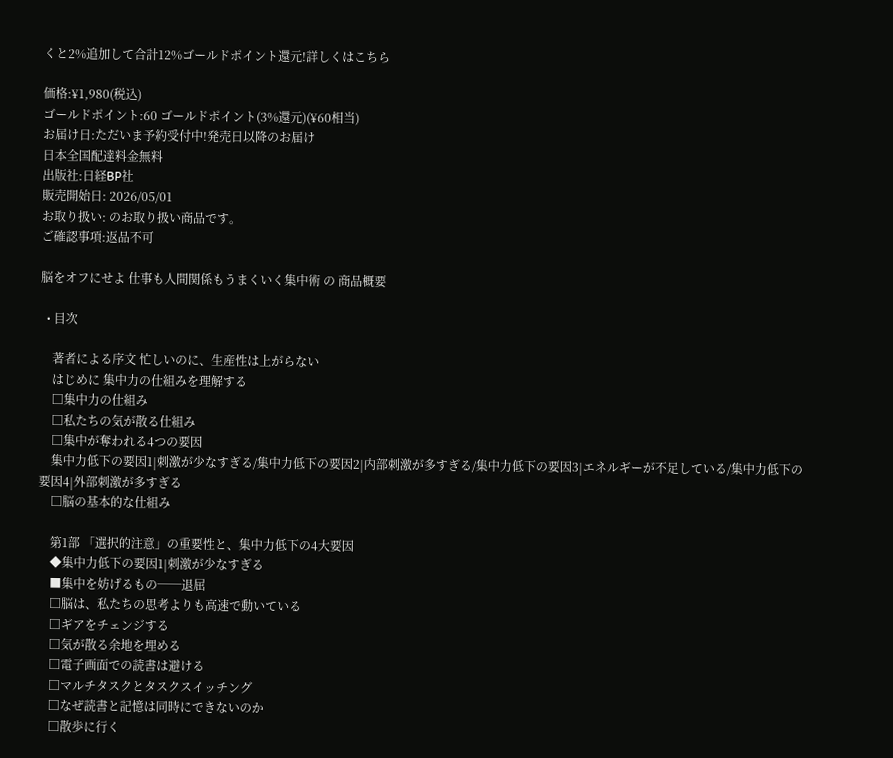くと2%追加して合計12%ゴールドポイント還元!詳しくはこちら

価格:¥1,980(税込)
ゴールドポイント:60 ゴールドポイント(3%還元)(¥60相当)
お届け日:ただいま予約受付中!発売日以降のお届け
日本全国配達料金無料
出版社:日経BP社
販売開始日: 2026/05/01
お取り扱い: のお取り扱い商品です。
ご確認事項:返品不可

脳をオフにせよ 仕事も人間関係もうまくいく集中術 の 商品概要

  • 目次

    著者による序文 忙しいのに、生産性は上がらない
    はじめに 集中力の仕組みを理解する
    □集中力の仕組み
    □私たちの気が散る仕組み
    □集中が奪われる4つの要因
    集中力低下の要因1|刺激が少なすぎる/集中力低下の要因2|内部刺激が多すぎる/集中力低下の要因3|エネルギーが不足している/集中力低下の要因4|外部刺激が多すぎる
    □脳の基本的な仕組み

    第1部 「選択的注意」の重要性と、集中力低下の4大要因
    ◆集中力低下の要因1|刺激が少なすぎる
    ■集中を妨げるもの──退屈
    □脳は、私たちの思考よりも高速で動いている
    □ギアをチェンジする
    □気が散る余地を埋める
    □電子画面での読書は避ける
    □マルチタスクとタスクスイッチング
    □なぜ読書と記憶は同時にできないのか
    □散歩に行く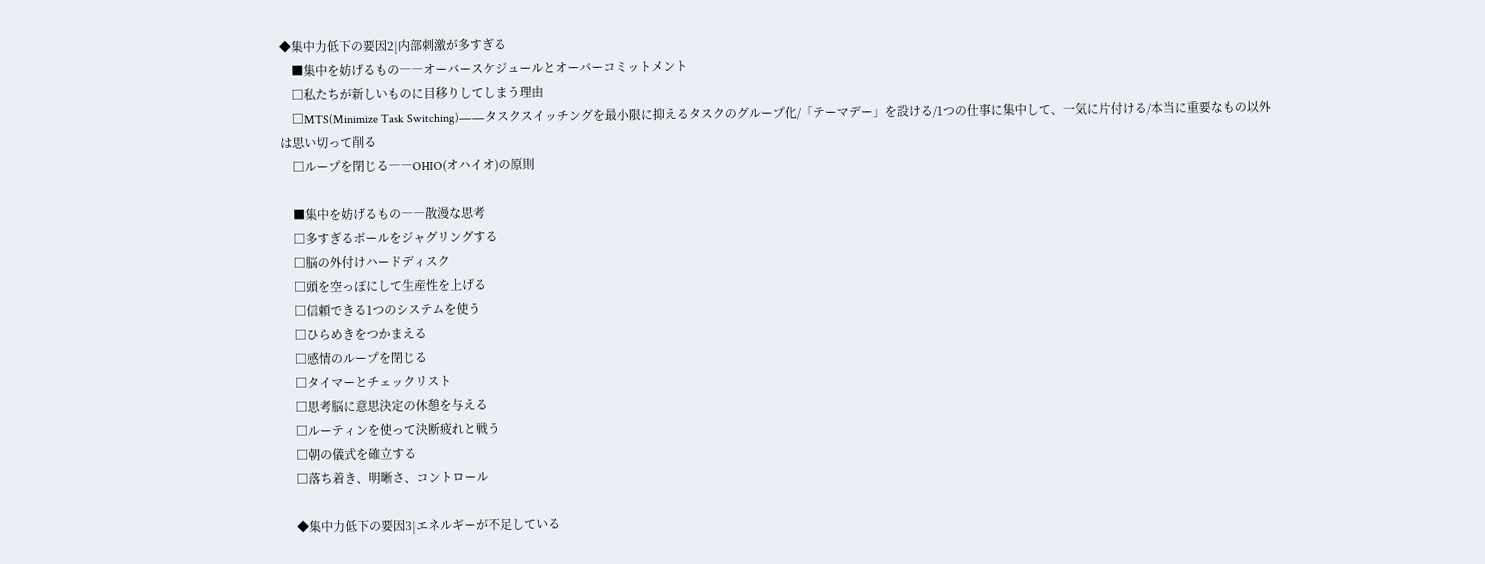◆集中力低下の要因2|内部刺激が多すぎる
    ■集中を妨げるもの――オーバースケジュールとオーバーコミットメント
    □私たちが新しいものに目移りしてしまう理由
    □MTS(Minimize Task Switching)――タスクスイッチングを最小限に抑えるタスクのグループ化/「テーマデー」を設ける/1つの仕事に集中して、一気に片付ける/本当に重要なもの以外は思い切って削る
    □ループを閉じる――OHIO(オハイオ)の原則

    ■集中を妨げるもの――散漫な思考
    □多すぎるボールをジャグリングする
    □脳の外付けハードディスク
    □頭を空っぽにして生産性を上げる
    □信頼できる1つのシステムを使う
    □ひらめきをつかまえる
    □感情のループを閉じる
    □タイマーとチェックリスト
    □思考脳に意思決定の休憩を与える
    □ルーティンを使って決断疲れと戦う
    □朝の儀式を確立する
    □落ち着き、明晰さ、コントロール

    ◆集中力低下の要因3|エネルギーが不足している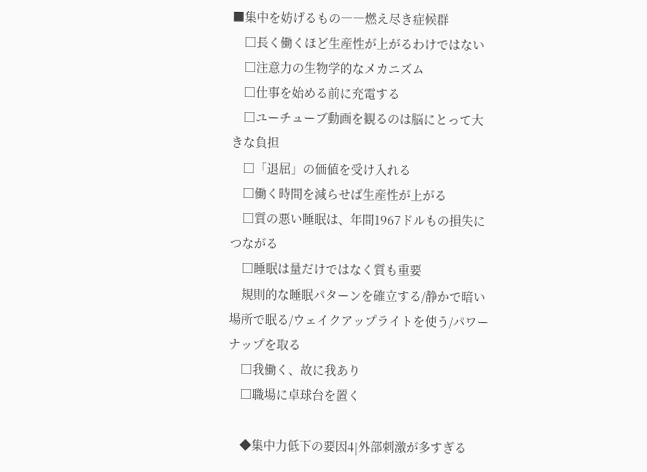■集中を妨げるもの――燃え尽き症候群
    □長く働くほど生産性が上がるわけではない
    □注意力の生物学的なメカニズム
    □仕事を始める前に充電する
    □ユーチューブ動画を観るのは脳にとって大きな負担
    □「退屈」の価値を受け入れる
    □働く時間を減らせば生産性が上がる
    □質の悪い睡眠は、年間1967ドルもの損失につながる
    □睡眠は量だけではなく質も重要
    規則的な睡眠パターンを確立する/静かで暗い場所で眠る/ウェイクアップライトを使う/パワーナップを取る
    □我働く、故に我あり
    □職場に卓球台を置く

    ◆集中力低下の要因4|外部刺激が多すぎる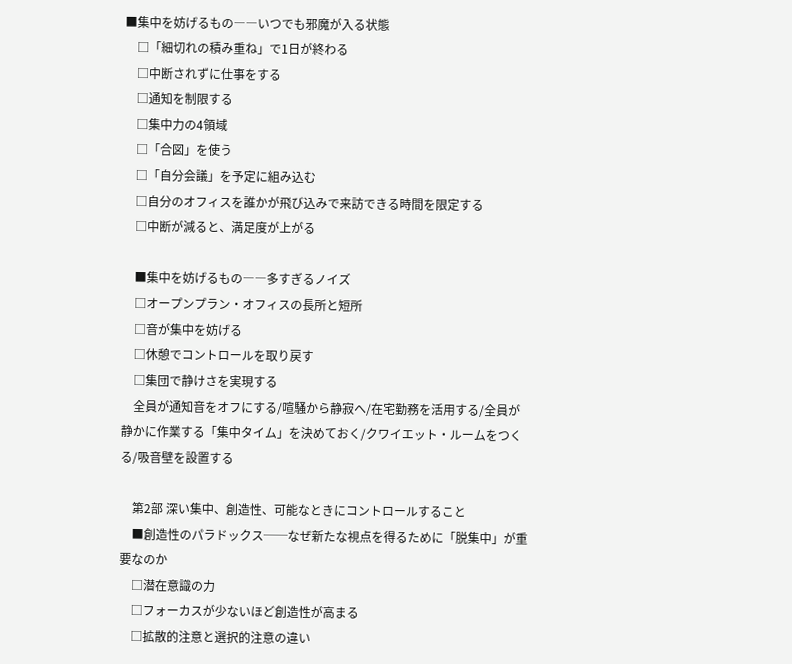■集中を妨げるもの――いつでも邪魔が入る状態
    □「細切れの積み重ね」で1日が終わる
    □中断されずに仕事をする
    □通知を制限する
    □集中力の4領域
    □「合図」を使う
    □「自分会議」を予定に組み込む
    □自分のオフィスを誰かが飛び込みで来訪できる時間を限定する
    □中断が減ると、満足度が上がる

    ■集中を妨げるもの――多すぎるノイズ
    □オープンプラン・オフィスの長所と短所
    □音が集中を妨げる
    □休憩でコントロールを取り戻す
    □集団で静けさを実現する
    全員が通知音をオフにする/喧騒から静寂へ/在宅勤務を活用する/全員が静かに作業する「集中タイム」を決めておく/クワイエット・ルームをつくる/吸音壁を設置する

    第2部 深い集中、創造性、可能なときにコントロールすること
    ■創造性のパラドックス──なぜ新たな視点を得るために「脱集中」が重要なのか
    □潜在意識の力
    □フォーカスが少ないほど創造性が高まる
    □拡散的注意と選択的注意の違い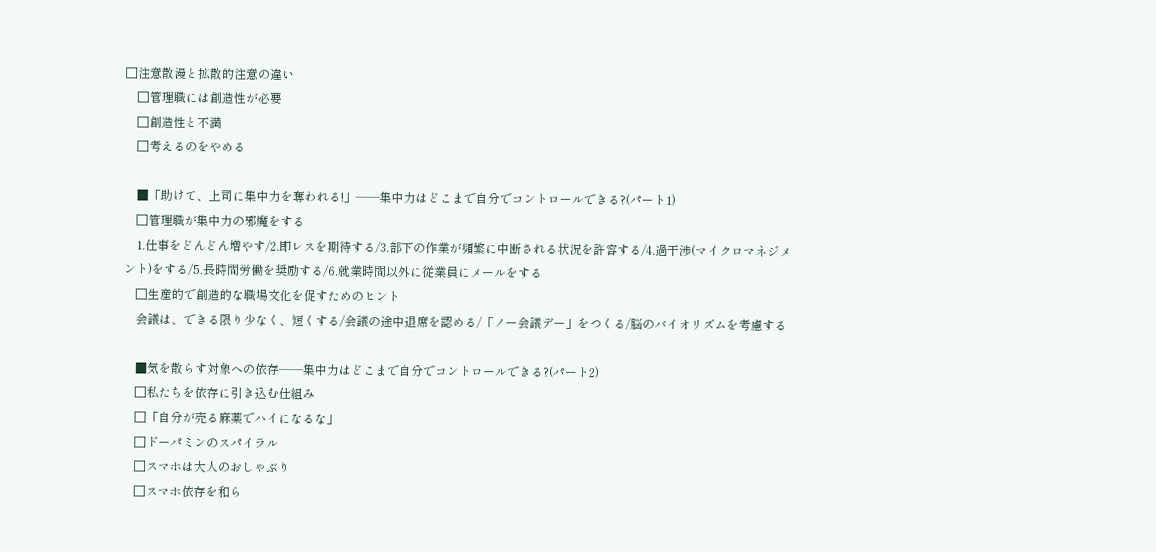□注意散漫と拡散的注意の違い
    □管理職には創造性が必要
    □創造性と不満
    □考えるのをやめる

    ■「助けて、上司に集中力を奪われる!」――集中力はどこまで自分でコントロールできる?(パート1)
    □管理職が集中力の邪魔をする
    1.仕事をどんどん増やす/2.即レスを期待する/3.部下の作業が頻繁に中断される状況を許容する/4.過干渉(マイクロマネジメント)をする/5.長時間労働を奨励する/6.就業時間以外に従業員にメールをする
    □生産的で創造的な職場文化を促すためのヒント
    会議は、できる限り少なく、短くする/会議の途中退席を認める/「ノー会議デー」をつくる/脳のバイオリズムを考慮する

    ■気を散らす対象への依存――集中力はどこまで自分でコントロールできる?(パート2)
    □私たちを依存に引き込む仕組み
    □「自分が売る麻薬でハイになるな」
    □ドーパミンのスパイラル
    □スマホは大人のおしゃぶり
    □スマホ依存を和ら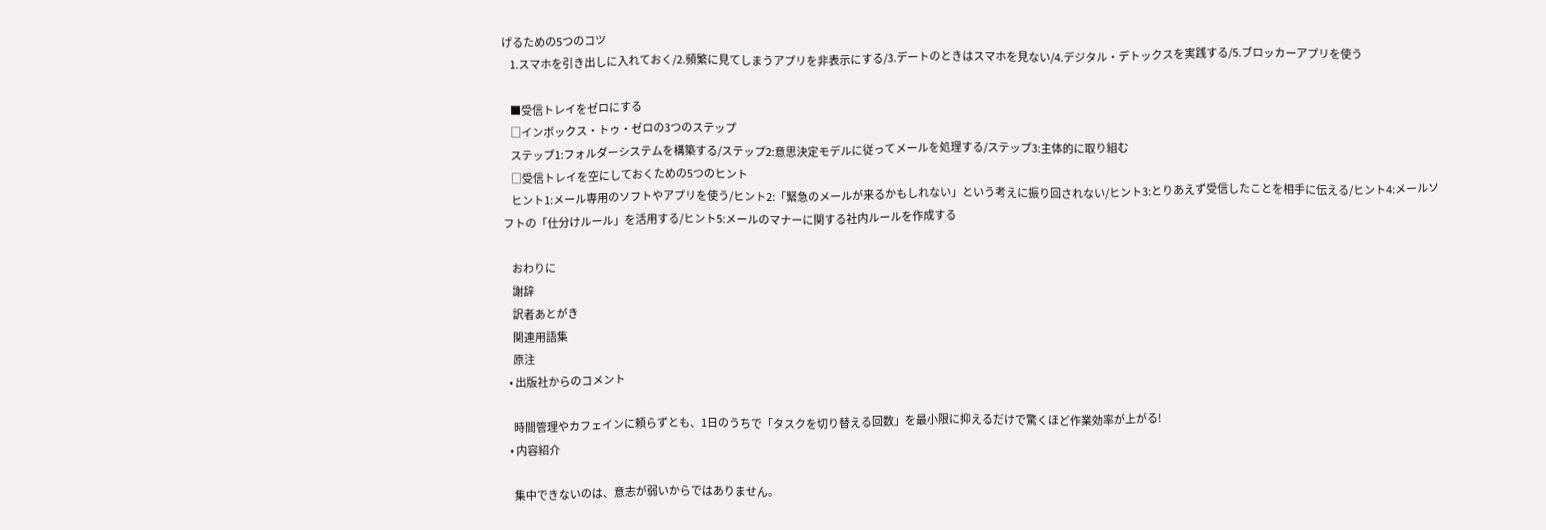げるための5つのコツ
    1.スマホを引き出しに入れておく/2.頻繁に見てしまうアプリを非表示にする/3.デートのときはスマホを見ない/4.デジタル・デトックスを実践する/5.ブロッカーアプリを使う

    ■受信トレイをゼロにする
    □インボックス・トゥ・ゼロの3つのステップ
    ステップ1:フォルダーシステムを構築する/ステップ2:意思決定モデルに従ってメールを処理する/ステップ3:主体的に取り組む
    □受信トレイを空にしておくための5つのヒント
    ヒント1:メール専用のソフトやアプリを使う/ヒント2:「緊急のメールが来るかもしれない」という考えに振り回されない/ヒント3:とりあえず受信したことを相手に伝える/ヒント4:メールソフトの「仕分けルール」を活用する/ヒント5:メールのマナーに関する社内ルールを作成する

    おわりに
    謝辞
    訳者あとがき
    関連用語集
    原注
  • 出版社からのコメント

    時間管理やカフェインに頼らずとも、1日のうちで「タスクを切り替える回数」を最小限に抑えるだけで驚くほど作業効率が上がる!
  • 内容紹介

    集中できないのは、意志が弱いからではありません。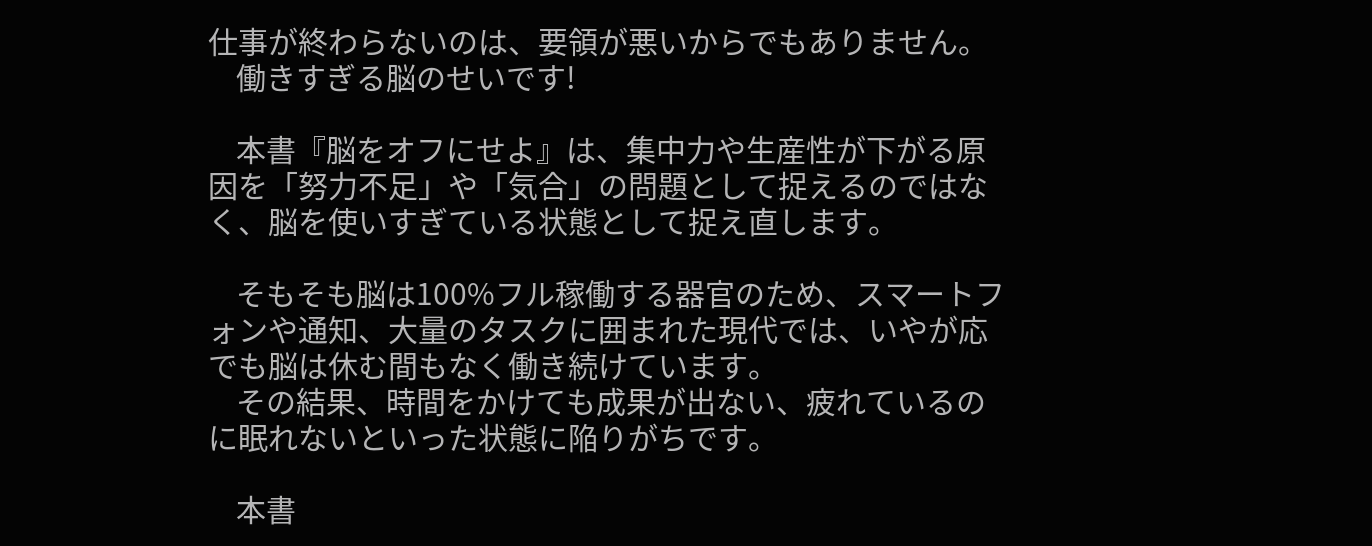仕事が終わらないのは、要領が悪いからでもありません。
    働きすぎる脳のせいです!

    本書『脳をオフにせよ』は、集中力や生産性が下がる原因を「努力不足」や「気合」の問題として捉えるのではなく、脳を使いすぎている状態として捉え直します。

    そもそも脳は100%フル稼働する器官のため、スマートフォンや通知、大量のタスクに囲まれた現代では、いやが応でも脳は休む間もなく働き続けています。
    その結果、時間をかけても成果が出ない、疲れているのに眠れないといった状態に陥りがちです。

    本書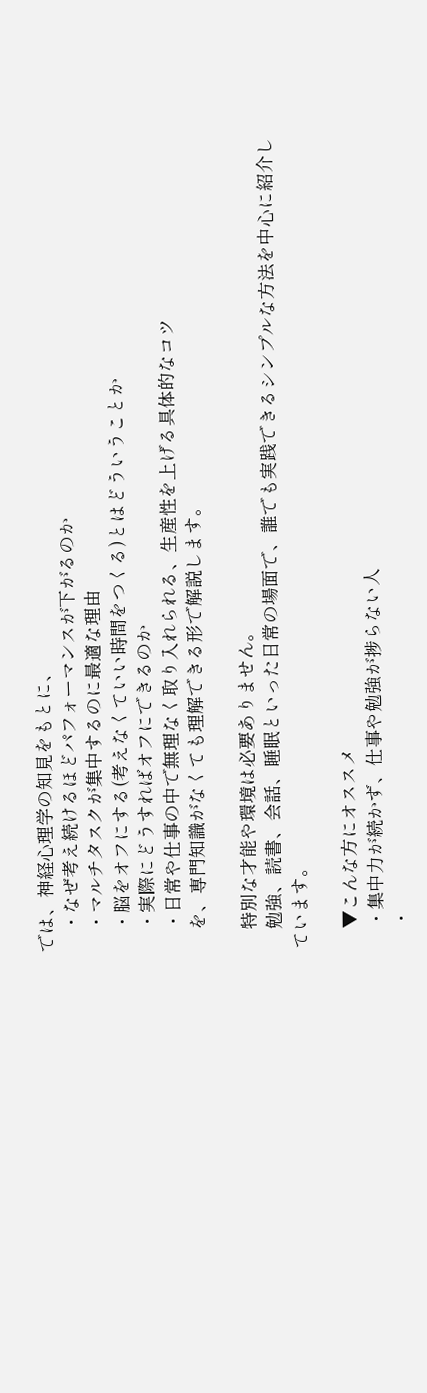では、神経心理学の知見をもとに、
    ・なぜ考え続けるほどパフォーマンスが下がるのか
    ・マルチタスクが集中するのに最適な理由
    ・脳をオフにする(考えなくていい時間をつくる)とはどういうことか
    ・実際にどうすればオフにできるのか
    ・日常や仕事の中で無理なく取り入れられる、生産性を上げる具体的なコツ
    を、専門知識がなくても理解できる形で解説します。

    特別な才能や環境は必要ありません。
    勉強、読書、会話、睡眠といった日常の場面で、誰でも実践できるシンプルな方法を中心に紹介しています。

    ▼こんな方にオススメ
    ・集中力が続かず、仕事や勉強が捗らない人
    ・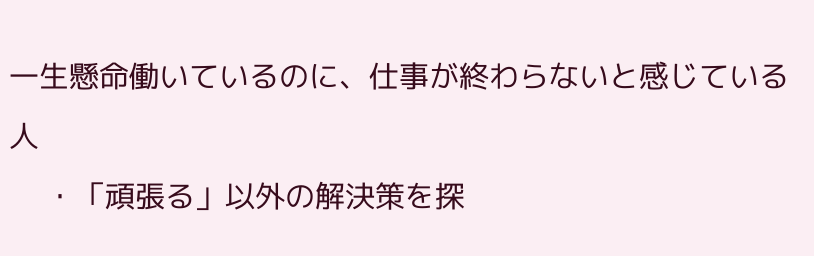一生懸命働いているのに、仕事が終わらないと感じている人
    ・「頑張る」以外の解決策を探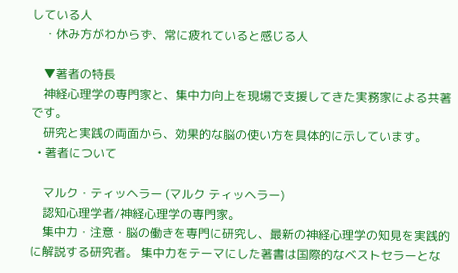している人
    ・休み方がわからず、常に疲れていると感じる人

    ▼著者の特長
    神経心理学の専門家と、集中力向上を現場で支援してきた実務家による共著です。
    研究と実践の両面から、効果的な脳の使い方を具体的に示しています。
  • 著者について

    マルク・ティッヘラー (マルク ティッヘラー)
    認知心理学者/神経心理学の専門家。
    集中力・注意・脳の働きを専門に研究し、最新の神経心理学の知見を実践的に解説する研究者。 集中力をテーマにした著書は国際的なベストセラーとな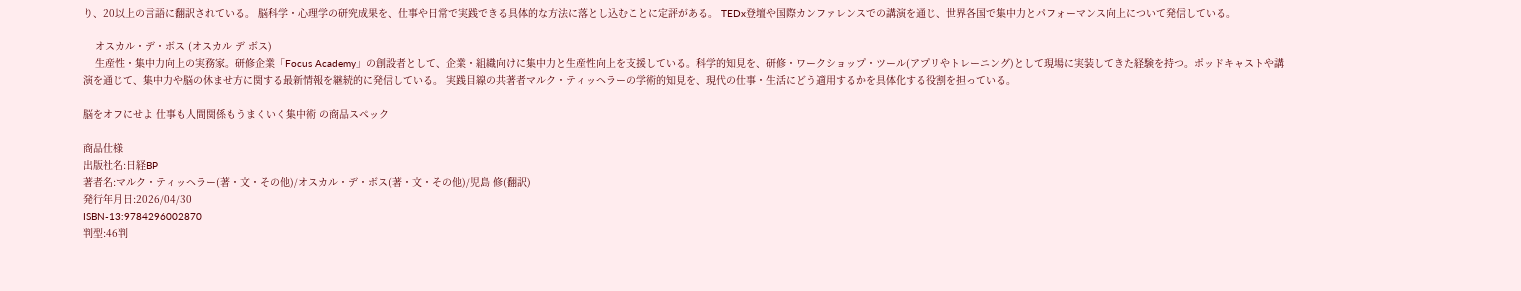り、20以上の言語に翻訳されている。 脳科学・心理学の研究成果を、仕事や日常で実践できる具体的な方法に落とし込むことに定評がある。 TEDx登壇や国際カンファレンスでの講演を通じ、世界各国で集中力とパフォーマンス向上について発信している。

    オスカル・デ・ボス (オスカル デ ボス)
    生産性・集中力向上の実務家。研修企業「Focus Academy」の創設者として、企業・組織向けに集中力と生産性向上を支援している。科学的知見を、研修・ワークショップ・ツール(アプリやトレーニング)として現場に実装してきた経験を持つ。ポッドキャストや講演を通じて、集中力や脳の休ませ方に関する最新情報を継続的に発信している。 実践目線の共著者マルク・ティッヘラーの学術的知見を、現代の仕事・生活にどう適用するかを具体化する役割を担っている。

脳をオフにせよ 仕事も人間関係もうまくいく集中術 の商品スペック

商品仕様
出版社名:日経BP
著者名:マルク・ティッヘラー(著・文・その他)/オスカル・デ・ボス(著・文・その他)/児島 修(翻訳)
発行年月日:2026/04/30
ISBN-13:9784296002870
判型:46判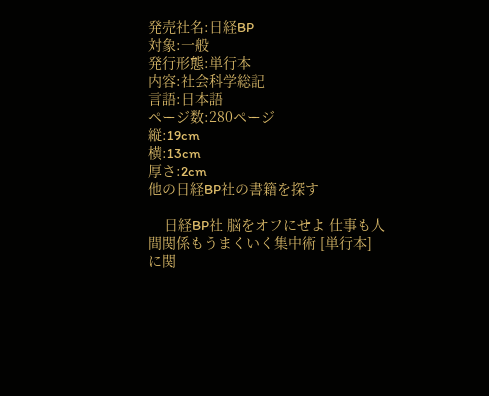発売社名:日経BP
対象:一般
発行形態:単行本
内容:社会科学総記
言語:日本語
ページ数:280ページ
縦:19cm
横:13cm
厚さ:2cm
他の日経BP社の書籍を探す

    日経BP社 脳をオフにせよ 仕事も人間関係もうまくいく集中術 [単行本] に関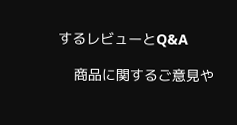するレビューとQ&A

    商品に関するご意見や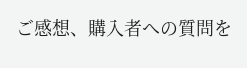ご感想、購入者への質問を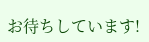お待ちしています!